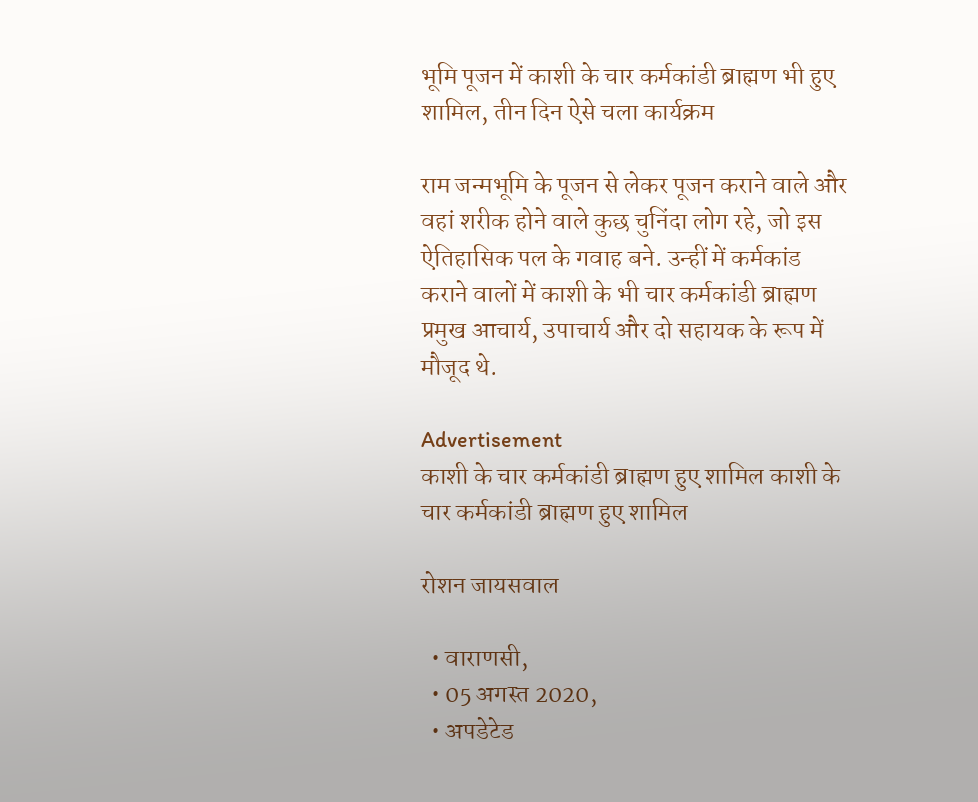भूमि पूजन में काशी के चार कर्मकांडी ब्राह्मण भी हुए शामिल, तीन दिन ऐसे चला कार्यक्रम

राम जन्मभूमि के पूजन से लेकर पूजन कराने वाले और वहां शरीक होने वाले कुछ चुनिंदा लोग रहे, जो इस ऐतिहासिक पल के गवाह बने. उन्हीं में कर्मकांड कराने वालों में काशी के भी चार कर्मकांडी ब्राह्मण प्रमुख आचार्य, उपाचार्य और दो सहायक के रूप में मौजूद थे.

Advertisement
काशी के चार कर्मकांडी ब्राह्मण हुए शामिल काशी के चार कर्मकांडी ब्राह्मण हुए शामिल

रोशन जायसवाल

  • वाराणसी,
  • 05 अगस्त 2020,
  • अपडेटेड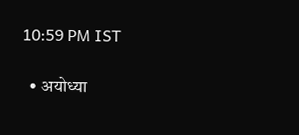10:59 PM IST

  • अयोध्या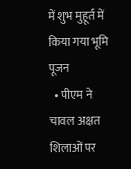में शुभ मुहूर्त में किया गया भूमि पूजन
  • पीएम ने चावल अक्षत शिलाओं पर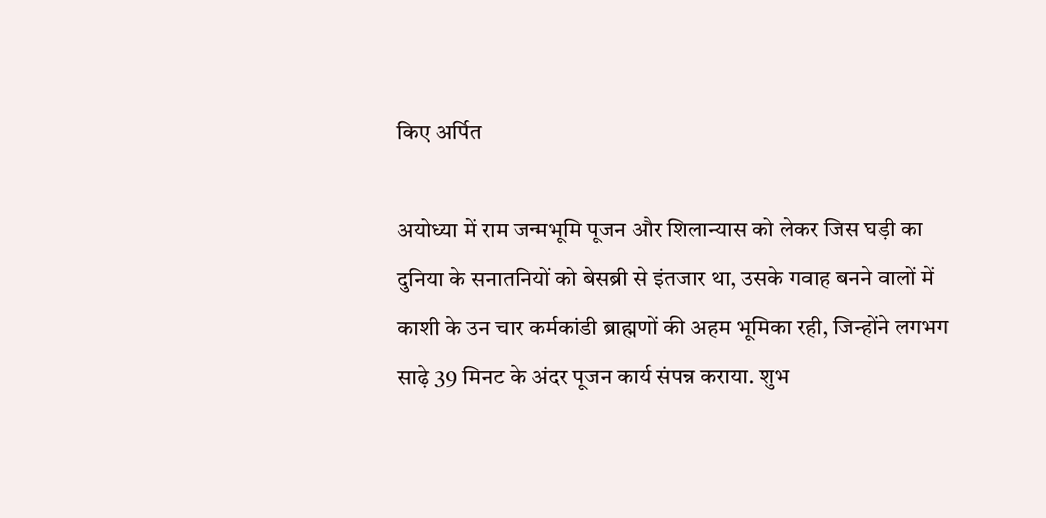किए अर्पित

अयोध्या में राम जन्मभूमि पूजन और शिलान्यास को लेकर जिस घड़ी का दुनिया के सनातनियों को बेसब्री से इंतजार था, उसके गवाह बनने वालों में काशी के उन चार कर्मकांडी ब्राह्मणों की अहम भूमिका रही, जिन्होंने लगभग साढ़े 39 मिनट के अंदर पूजन कार्य संपन्न कराया. शुभ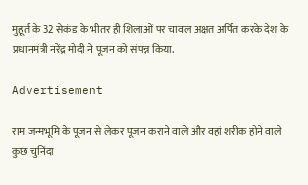मुहूर्त के 32 सेकंड के भीतर ही शिलाओं पर चावल अक्षत अर्पित करके देश के प्रधानमंत्री नरेंद्र मोदी ने पूजन को संपन्न किया.

Advertisement

राम जन्मभूमि के पूजन से लेकर पूजन कराने वाले और वहां शरीक होने वाले कुछ चुनिंदा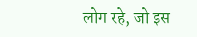लोग रहे, जो इस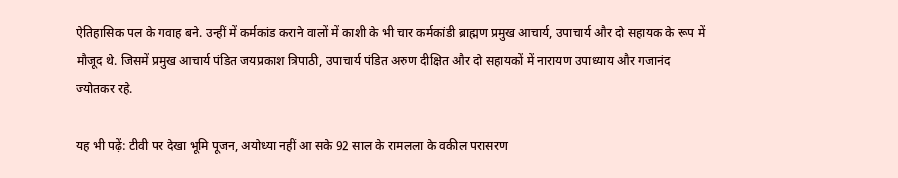ऐतिहासिक पल के गवाह बने. उन्हीं में कर्मकांड कराने वालों में काशी के भी चार कर्मकांडी ब्राह्मण प्रमुख आचार्य, उपाचार्य और दो सहायक के रूप में मौजूद थे. जिसमें प्रमुख आचार्य पंडित जयप्रकाश त्रिपाठी, उपाचार्य पंडित अरुण दीक्षित और दो सहायकों में नारायण उपाध्याय और गजानंद ज्योतकर रहे.

यह भी पढ़ें: टीवी पर देखा भूमि पूजन, अयोध्या नहीं आ सके 92 साल के रामलला के वकील परासरण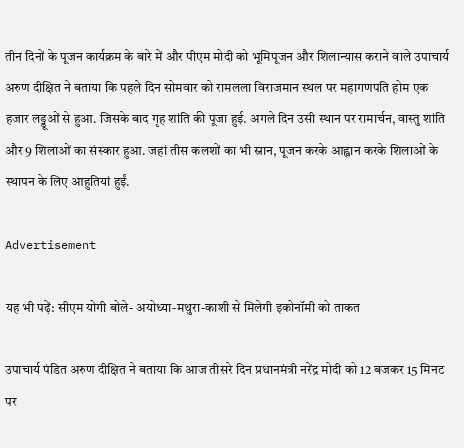तीन दिनों के पूजन कार्यक्रम के बारे में और पीएम मोदी को भूमिपूजन और शिलान्यास कराने वाले उपाचार्य अरुण दीक्षित ने बताया कि पहले दिन सोमवार को रामलला विराजमान स्थल पर महागणपति होम एक हजार लड्डूओं से हुआ. जिसके बाद गृह शांति की पूजा हुई. अगले दिन उसी स्थान पर रामार्चन, वास्तु शांति और 9 शिलाओं का संस्कार हुआ. जहां तीस कलशों का भी स्नान, पूजन करके आह्वान करके शिलाओं के स्थापन के लिए आहुतियां हुईं.

Advertisement

यह भी पढ़ें: सीएम योगी बोले- अयोध्या-मथुरा-काशी से मिलेगी इकोनॉमी को ताकत

उपाचार्य पंडित अरुण दीक्षित ने बताया कि आज तीसरे दिन प्रधानमंत्री नरेंद्र मोदी को 12 बजकर 15 मिनट पर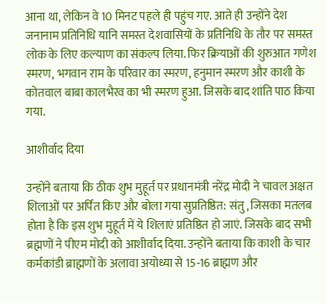आना था, लेकिन वे 10 मिनट पहले ही पहुंच गए. आते ही उन्होंने देश जनानाम प्रतिनिधि यानि समस्त देशवासियों के प्रतिनिधि के तौर पर समस्त लोक के लिए कल्याण का संकल्प लिया. फिर क्रियाओं की शुरुआत गणेश स्मरण, भगवान राम के परिवार का स्मरण, हनुमान स्मरण और काशी के कोतवाल बाबा कालभैरव का भी स्मरण हुआ. जिसके बाद शांति पाठ किया गया.

आशीर्वाद दिया

उन्होंने बताया कि ठीक शुभ मुहूर्त पर प्रधानमंत्री नरेंद्र मोदी ने चावल अक्षत शिलाओं पर अर्पित किए और बोला गया सुप्रतिष्ठित: संतु, जिसका मतलब होता है कि इस शुभ मुहूर्त में ये शिलाएं प्रतिष्ठित हो जाएं. जिसके बाद सभी ब्रह्मणों ने पीएम मोदी को आशीर्वाद दिया. उन्होंने बताया कि काशी के चार कर्मकांडी ब्राह्मणों के अलावा अयोध्या से 15-16 ब्राह्मण और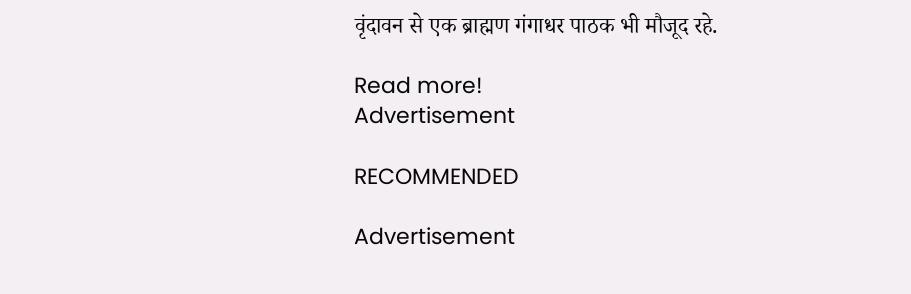वृंदावन से एक ब्राह्मण गंगाधर पाठक भी मौजूद रहे.

Read more!
Advertisement

RECOMMENDED

Advertisement